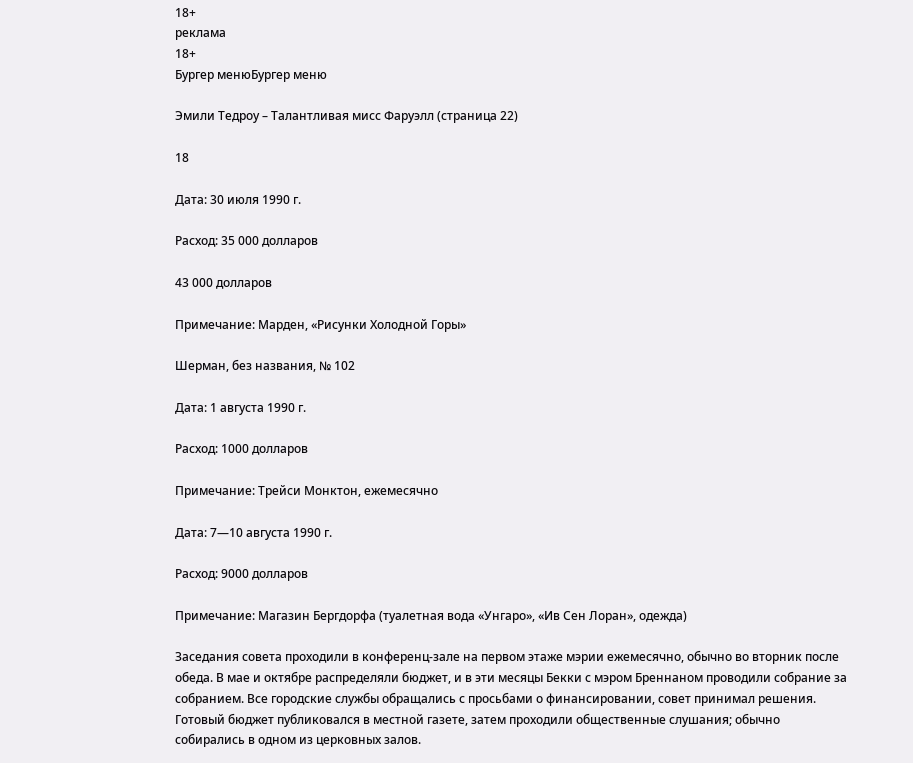18+
реклама
18+
Бургер менюБургер меню

Эмили Тедроу – Талантливая мисс Фаруэлл (страница 22)

18

Дата: 30 июля 1990 г.

Расход: 35 000 долларов

43 000 долларов

Примечание: Марден, «Рисунки Холодной Горы»

Шерман, без названия, № 102

Дата: 1 августа 1990 г.

Расход: 1000 долларов

Примечание: Трейси Монктон, ежемесячно

Дата: 7—10 августа 1990 г.

Расход: 9000 долларов

Примечание: Магазин Бергдорфа (туалетная вода «Унгаро», «Ив Сен Лоран», одежда)

Заседания совета проходили в конференц-зале на первом этаже мэрии ежемесячно, обычно во вторник после обеда. В мае и октябре распределяли бюджет, и в эти месяцы Бекки с мэром Бреннаном проводили собрание за собранием. Все городские службы обращались с просьбами о финансировании, совет принимал решения. Готовый бюджет публиковался в местной газете, затем проходили общественные слушания; обычно собирались в одном из церковных залов.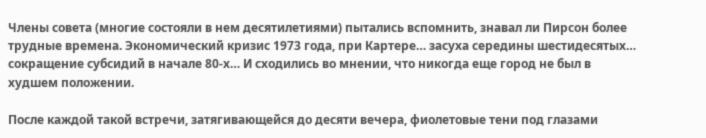Члены совета (многие состояли в нем десятилетиями) пытались вспомнить, знавал ли Пирсон более трудные времена. Экономический кризис 1973 года, при Картере… засуха середины шестидесятых… сокращение субсидий в начале 80-х… И сходились во мнении, что никогда еще город не был в худшем положении.

После каждой такой встречи, затягивающейся до десяти вечера, фиолетовые тени под глазами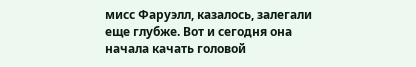мисс Фаруэлл, казалось, залегали еще глубже. Вот и сегодня она начала качать головой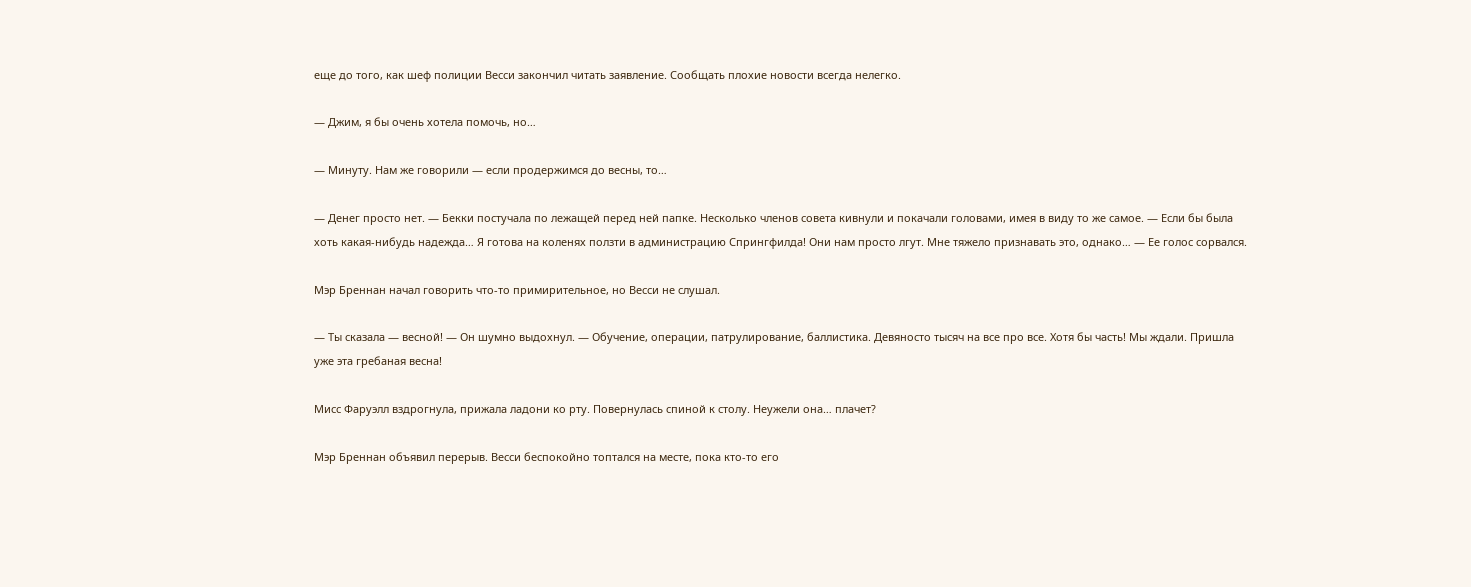еще до того, как шеф полиции Весси закончил читать заявление. Сообщать плохие новости всегда нелегко.

— Джим, я бы очень хотела помочь, но…

— Минуту. Нам же говорили — если продержимся до весны, то…

— Денег просто нет. — Бекки постучала по лежащей перед ней папке. Несколько членов совета кивнули и покачали головами, имея в виду то же самое. — Если бы была хоть какая-нибудь надежда… Я готова на коленях ползти в администрацию Спрингфилда! Они нам просто лгут. Мне тяжело признавать это, однако… — Ее голос сорвался.

Мэр Бреннан начал говорить что-то примирительное, но Весси не слушал.

— Ты сказала — весной! — Он шумно выдохнул. — Обучение, операции, патрулирование, баллистика. Девяносто тысяч на все про все. Хотя бы часть! Мы ждали. Пришла уже эта гребаная весна!

Мисс Фаруэлл вздрогнула, прижала ладони ко рту. Повернулась спиной к столу. Неужели она… плачет?

Мэр Бреннан объявил перерыв. Весси беспокойно топтался на месте, пока кто-то его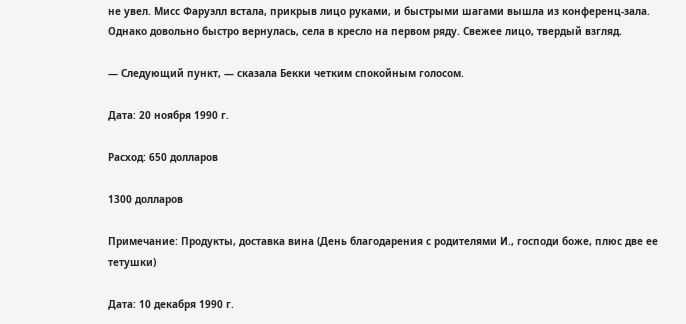не увел. Мисс Фаруэлл встала, прикрыв лицо руками, и быстрыми шагами вышла из конференц-зала. Однако довольно быстро вернулась, села в кресло на первом ряду. Свежее лицо, твердый взгляд.

— Следующий пункт, — сказала Бекки четким спокойным голосом.

Дата: 20 ноября 1990 г.

Расход: 650 долларов

1300 долларов

Примечание: Продукты, доставка вина (День благодарения с родителями И., господи боже, плюс две ее тетушки)

Дата: 10 декабря 1990 г.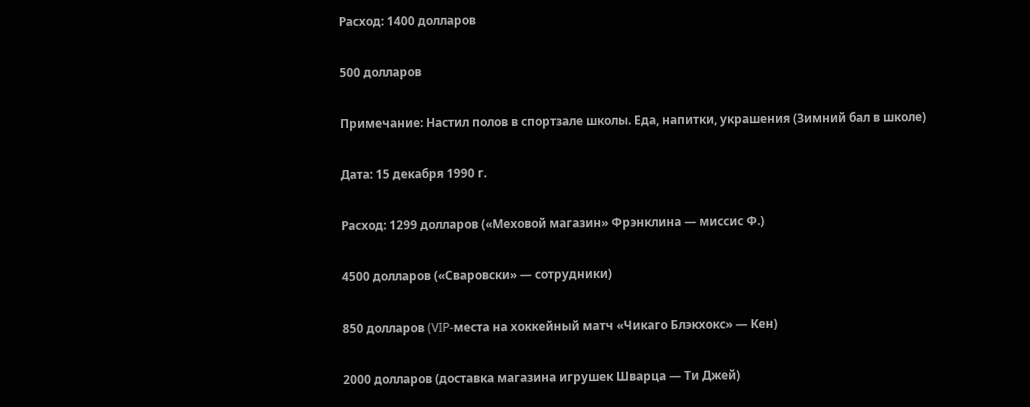Расход: 1400 долларов

500 долларов

Примечание: Настил полов в спортзале школы. Еда, напитки, украшения (Зимний бал в школе)

Дата: 15 декабря 1990 г.

Расход: 1299 долларов («Меховой магазин» Фрэнклина — миссис Ф.)

4500 долларов («Сваровски» — сотрудники)

850 долларов (VIP-места на хоккейный матч «Чикаго Блэкхокс» — Кен)

2000 долларов (доставка магазина игрушек Шварца — Tи Джей)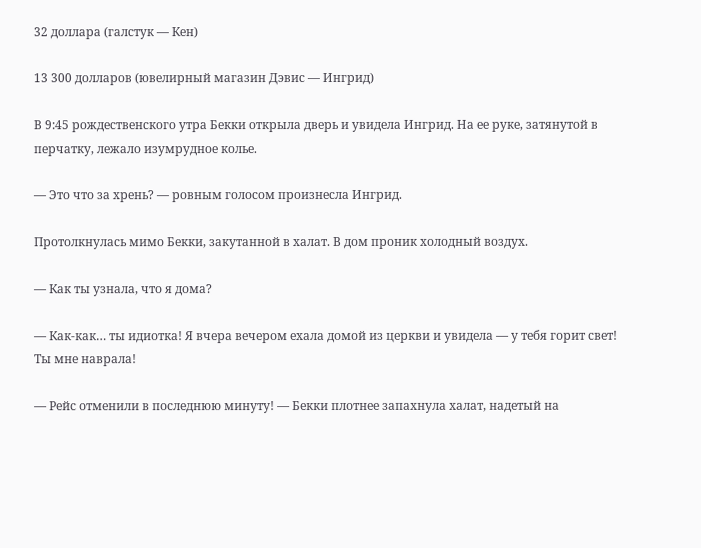32 доллара (галстук — Кен)

13 300 долларов (ювелирный магазин Дэвис — Ингрид)

В 9:45 рождественского утра Бекки открыла дверь и увидела Ингрид. На ее руке, затянутой в перчатку, лежало изумрудное колье.

— Это что за хрень? — ровным голосом произнесла Ингрид.

Протолкнулась мимо Бекки, закутанной в халат. В дом проник холодный воздух.

— Как ты узнала, что я дома?

— Как-как… ты идиотка! Я вчера вечером ехала домой из церкви и увидела — у тебя горит свет! Ты мне наврала!

— Рейс отменили в последнюю минуту! — Бекки плотнее запахнула халат, надетый на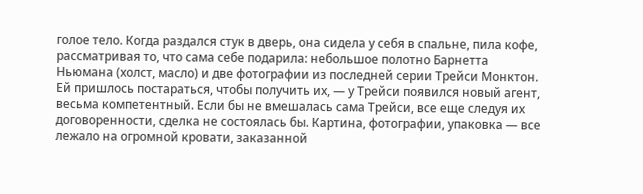голое тело. Когда раздался стук в дверь, она сидела у себя в спальне, пила кофе, рассматривая то, что сама себе подарила: небольшое полотно Барнетта Ньюмана (холст, масло) и две фотографии из последней серии Трейси Монктон. Ей пришлось постараться, чтобы получить их, — у Трейси появился новый агент, весьма компетентный. Если бы не вмешалась сама Трейси, все еще следуя их договоренности, сделка не состоялась бы. Картина, фотографии, упаковка — все лежало на огромной кровати, заказанной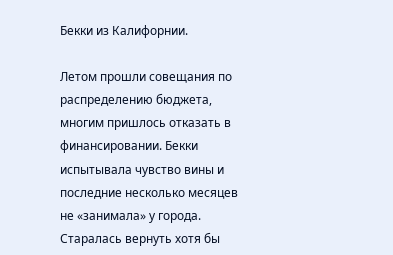Бекки из Калифорнии.

Летом прошли совещания по распределению бюджета, многим пришлось отказать в финансировании. Бекки испытывала чувство вины и последние несколько месяцев не «занимала» у города. Старалась вернуть хотя бы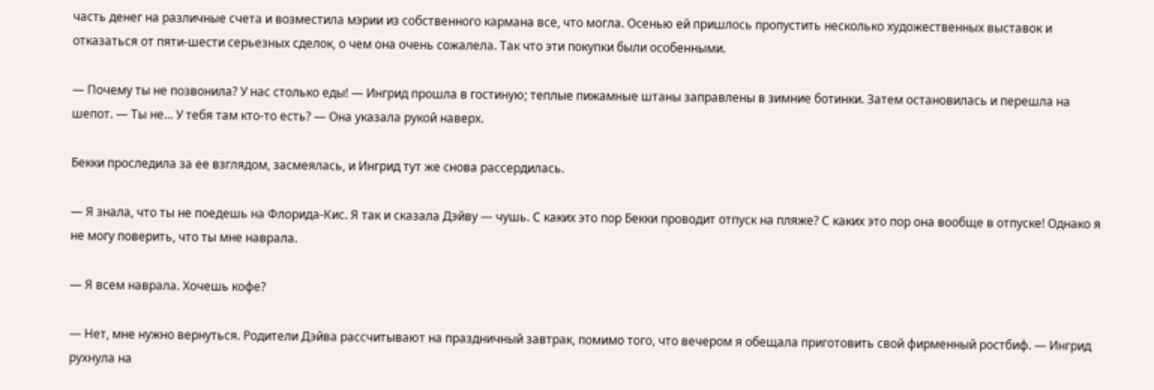часть денег на различные счета и возместила мэрии из собственного кармана все, что могла. Осенью ей пришлось пропустить несколько художественных выставок и отказаться от пяти-шести серьезных сделок, о чем она очень сожалела. Так что эти покупки были особенными.

— Почему ты не позвонила? У нас столько еды! — Ингрид прошла в гостиную; теплые пижамные штаны заправлены в зимние ботинки. Затем остановилась и перешла на шепот. — Ты не… У тебя там кто-то есть? — Она указала рукой наверх.

Бекки проследила за ее взглядом, засмеялась, и Ингрид тут же снова рассердилась.

— Я знала, что ты не поедешь на Флорида-Кис. Я так и сказала Дэйву — чушь. С каких это пор Бекки проводит отпуск на пляже? С каких это пор она вообще в отпуске! Однако я не могу поверить, что ты мне наврала.

— Я всем наврала. Хочешь кофе?

— Нет, мне нужно вернуться. Родители Дэйва рассчитывают на праздничный завтрак, помимо того, что вечером я обещала приготовить свой фирменный ростбиф. — Ингрид рухнула на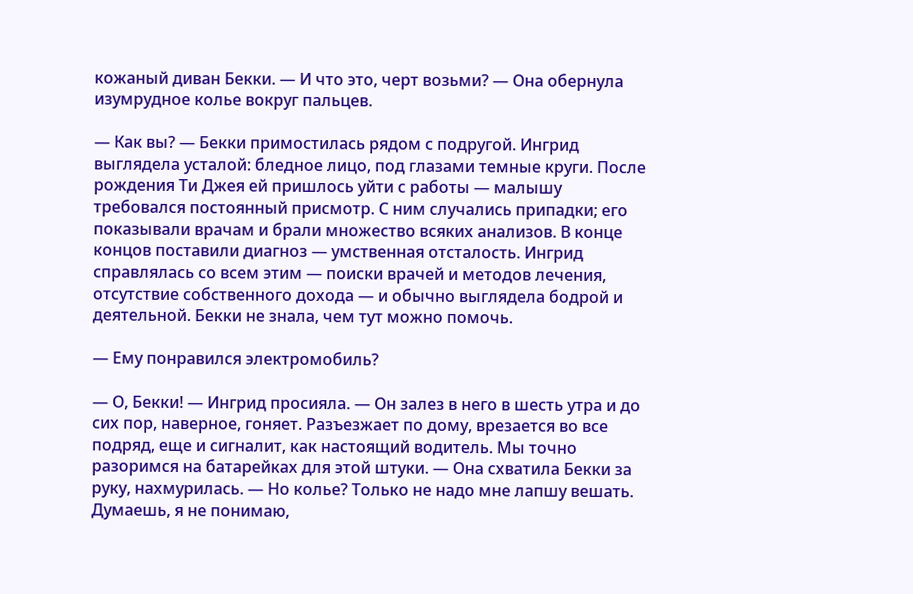кожаный диван Бекки. — И что это, черт возьми? — Она обернула изумрудное колье вокруг пальцев.

— Как вы? — Бекки примостилась рядом с подругой. Ингрид выглядела усталой: бледное лицо, под глазами темные круги. После рождения Ти Джея ей пришлось уйти с работы — малышу требовался постоянный присмотр. С ним случались припадки; его показывали врачам и брали множество всяких анализов. В конце концов поставили диагноз — умственная отсталость. Ингрид справлялась со всем этим — поиски врачей и методов лечения, отсутствие собственного дохода — и обычно выглядела бодрой и деятельной. Бекки не знала, чем тут можно помочь.

— Ему понравился электромобиль?

— О, Бекки! — Ингрид просияла. — Он залез в него в шесть утра и до сих пор, наверное, гоняет. Разъезжает по дому, врезается во все подряд, еще и сигналит, как настоящий водитель. Мы точно разоримся на батарейках для этой штуки. — Она схватила Бекки за руку, нахмурилась. — Но колье? Только не надо мне лапшу вешать. Думаешь, я не понимаю,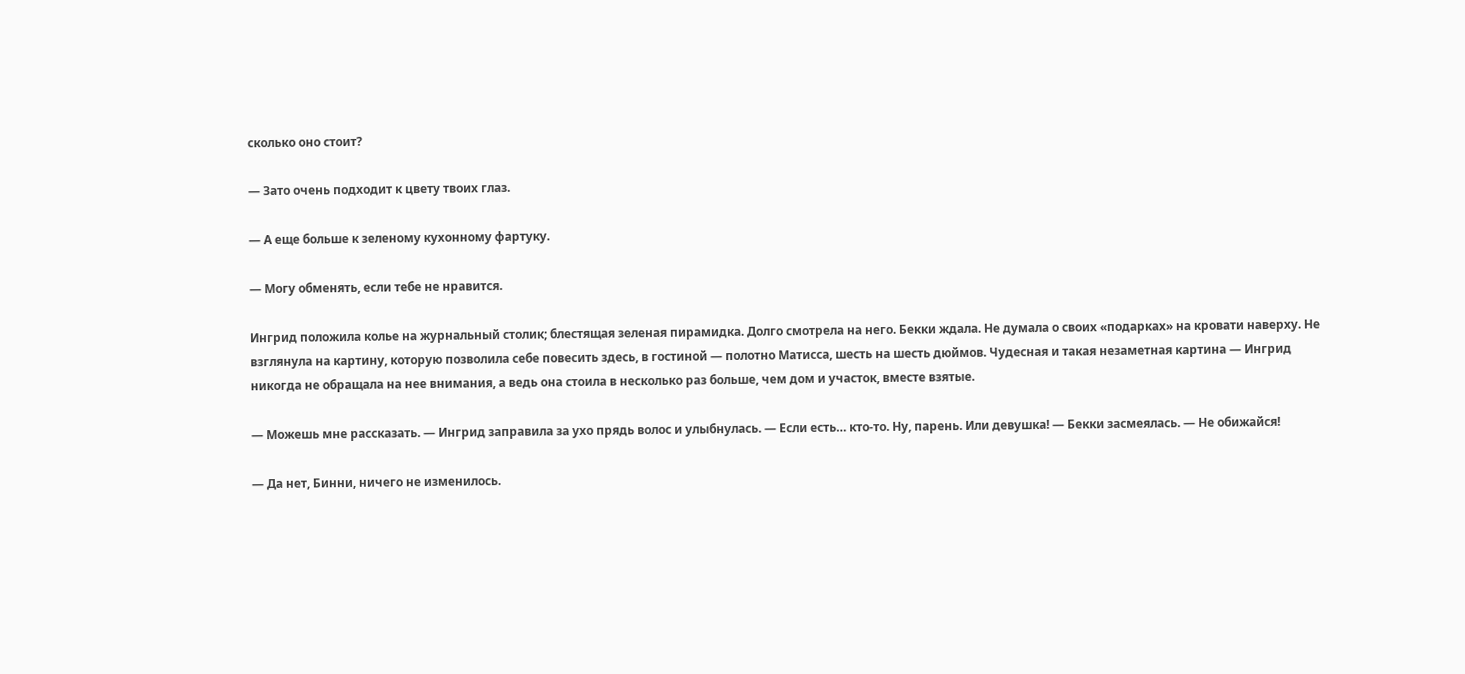сколько оно стоит?

— Зато очень подходит к цвету твоих глаз.

— А еще больше к зеленому кухонному фартуку.

— Могу обменять, если тебе не нравится.

Ингрид положила колье на журнальный столик; блестящая зеленая пирамидка. Долго смотрела на него. Бекки ждала. Не думала о своих «подарках» на кровати наверху. Не взглянула на картину, которую позволила себе повесить здесь, в гостиной — полотно Матисса, шесть на шесть дюймов. Чудесная и такая незаметная картина — Ингрид никогда не обращала на нее внимания, а ведь она стоила в несколько раз больше, чем дом и участок, вместе взятые.

— Можешь мне рассказать. — Ингрид заправила за ухо прядь волос и улыбнулась. — Если есть… кто-то. Ну, парень. Или девушка! — Бекки засмеялась. — Не обижайся!

— Да нет, Бинни, ничего не изменилось.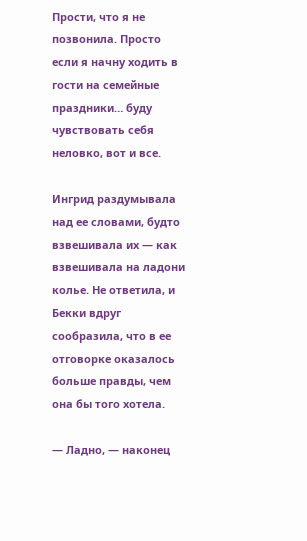Прости, что я не позвонила. Просто если я начну ходить в гости на семейные праздники… буду чувствовать себя неловко, вот и все.

Ингрид раздумывала над ее словами, будто взвешивала их — как взвешивала на ладони колье. Не ответила, и Бекки вдруг сообразила, что в ее отговорке оказалось больше правды, чем она бы того хотела.

— Ладно, — наконец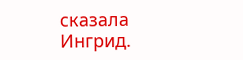сказала Ингрид.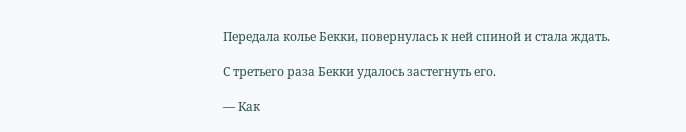Передала колье Бекки, повернулась к ней спиной и стала ждать.

С третьего раза Бекки удалось застегнуть его.

— Как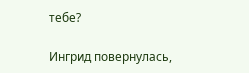тебе?

Ингрид повернулась,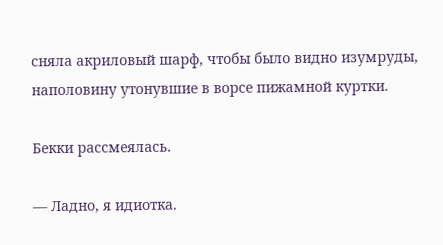сняла акриловый шарф, чтобы было видно изумруды, наполовину утонувшие в ворсе пижамной куртки.

Бекки рассмеялась.

— Ладно, я идиотка.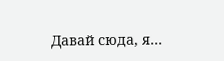Давай сюда, я…